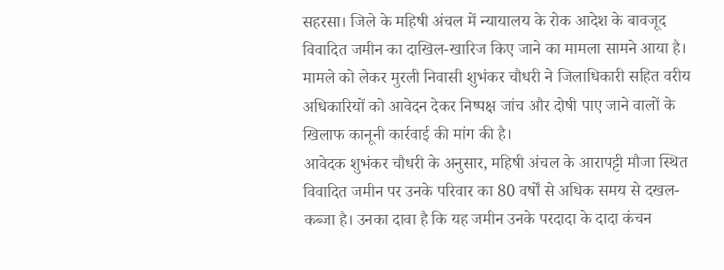सहरसा। जिले के महिषी अंचल में न्यायालय के रोक आदेश के बावजूद विवादित जमीन का दाखिल-खारिज किए जाने का मामला सामने आया है। मामले को लेकर मुरली निवासी शुभंकर चौधरी ने जिलाधिकारी सहित वरीय अधिकारियों को आवेदन देकर निष्पक्ष जांच और दोषी पाए जाने वालों के खिलाफ कानूनी कार्रवाई की मांग की है।
आवेदक शुभंकर चौधरी के अनुसार, महिषी अंचल के आरापट्टी मौजा स्थित विवादित जमीन पर उनके परिवार का 80 वर्षों से अधिक समय से दखल-कब्जा है। उनका दावा है कि यह जमीन उनके परदादा के दादा कंचन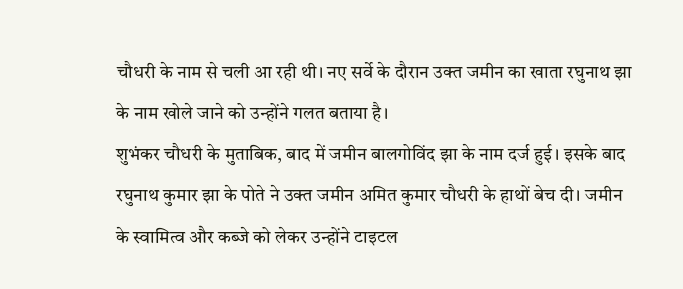चौधरी के नाम से चली आ रही थी। नए सर्वे के दौरान उक्त जमीन का खाता रघुनाथ झा के नाम खोले जाने को उन्होंने गलत बताया है।
शुभंकर चौधरी के मुताबिक, बाद में जमीन बालगोविंद झा के नाम दर्ज हुई। इसके बाद रघुनाथ कुमार झा के पोते ने उक्त जमीन अमित कुमार चौधरी के हाथों बेच दी। जमीन के स्वामित्व और कब्जे को लेकर उन्होंने टाइटल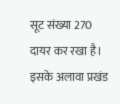सूट संख्या 270 दायर कर रखा है। इसके अलावा प्रखंड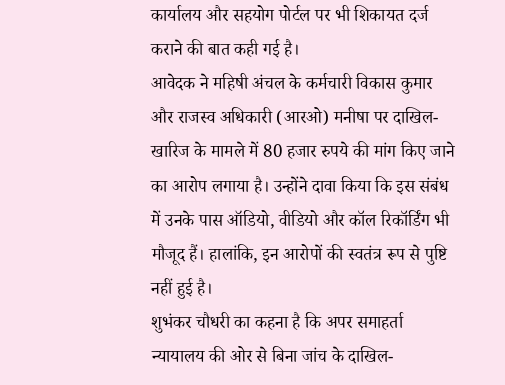कार्यालय और सहयोग पोर्टल पर भी शिकायत दर्ज कराने की बात कही गई है।
आवेदक ने महिषी अंचल के कर्मचारी विकास कुमार और राजस्व अधिकारी (आरओ) मनीषा पर दाखिल-खारिज के मामले में 80 हजार रुपये की मांग किए जाने का आरोप लगाया है। उन्होंने दावा किया कि इस संबंध में उनके पास ऑडियो, वीडियो और कॉल रिकॉर्डिंग भी मौजूद हैं। हालांकि, इन आरोपों की स्वतंत्र रूप से पुष्टि नहीं हुई है।
शुभंकर चौधरी का कहना है कि अपर समाहर्ता न्यायालय की ओर से बिना जांच के दाखिल-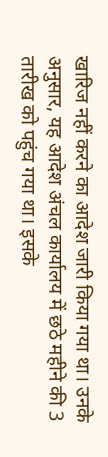खारिज नहीं करने का आदेश जारी किया गया था। उनके अनुसार, यह आदेश अंचल कार्यालय में छठे महीने की 3 तारीख को पहुंच गया था। इसके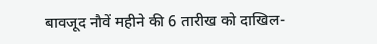बावजूद नौवें महीने की 6 तारीख को दाखिल-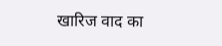खारिज वाद का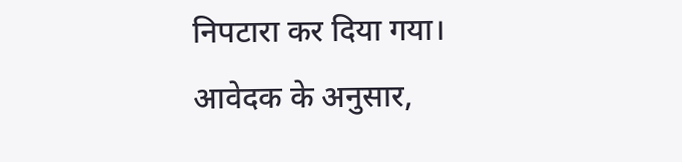निपटारा कर दिया गया।
आवेदक के अनुसार,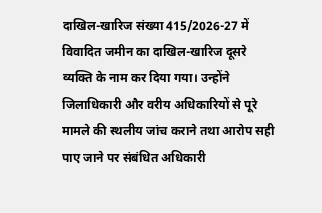दाखिल-खारिज संख्या 415/2026-27 में विवादित जमीन का दाखिल-खारिज दूसरे व्यक्ति के नाम कर दिया गया। उन्होंने जिलाधिकारी और वरीय अधिकारियों से पूरे मामले की स्थलीय जांच कराने तथा आरोप सही पाए जाने पर संबंधित अधिकारी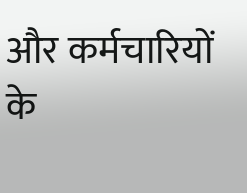और कर्मचारियों के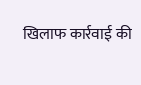खिलाफ कार्रवाई की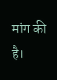मांग की है।